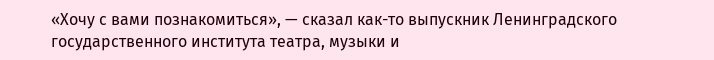«Хочу с вами познакомиться», — сказал как-то выпускник Ленинградского государственного института театра, музыки и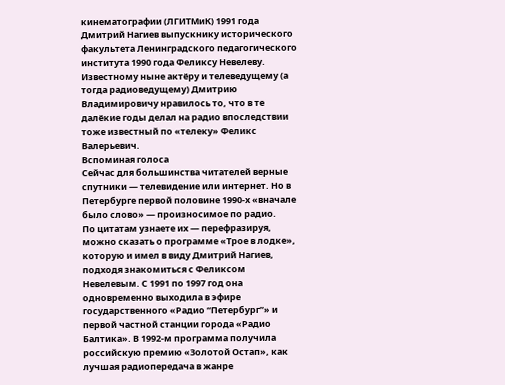кинематографии (ЛГИТМиК) 1991 года Дмитрий Нагиев выпускнику исторического факультета Ленинградского педагогического института 1990 года Феликсу Невелеву.
Известному ныне актёру и телеведущему (а тогда радиоведущему) Дмитрию Владимировичу нравилось то, что в те далёкие годы делал на радио впоследствии тоже известный по «телеку» Феликс Валерьевич.
Вспоминая голоса
Сейчас для большинства читателей верные спутники — телевидение или интернет. Но в Петербурге первой половине 1990-х «вначале было слово» — произносимое по радио.
По цитатам узнаете их — перефразируя, можно сказать о программе «Трое в лодке», которую и имел в виду Дмитрий Нагиев, подходя знакомиться с Феликсом Невелевым. С 1991 по 1997 год она одновременно выходила в эфире государственного «Радио “Петербург”» и первой частной станции города «Радио Балтика». В 1992-м программа получила российскую премию «Золотой Остап», как лучшая радиопередача в жанре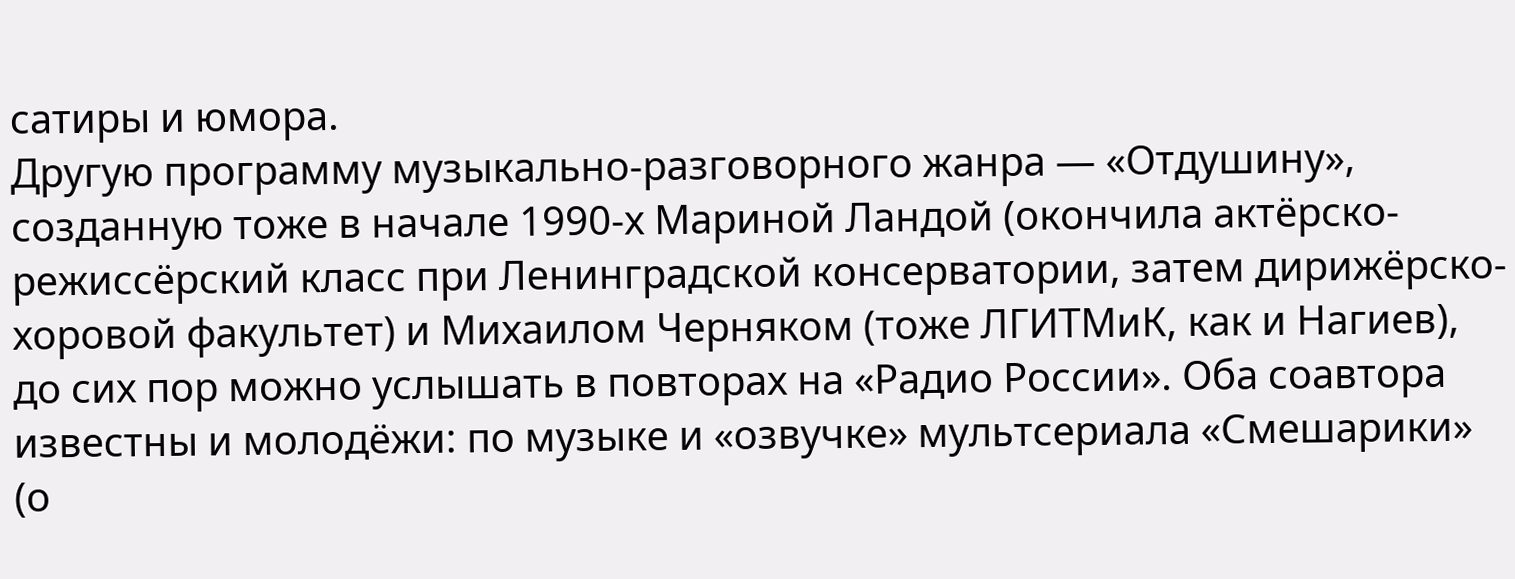сатиры и юмора.
Другую программу музыкально-разговорного жанра — «Отдушину», созданную тоже в начале 1990-х Мариной Ландой (окончила актёрско-режиссёрский класс при Ленинградской консерватории, затем дирижёрско-хоровой факультет) и Михаилом Черняком (тоже ЛГИТМиК, как и Нагиев), до сих пор можно услышать в повторах на «Радио России». Оба соавтора известны и молодёжи: по музыке и «озвучке» мультсериала «Смешарики» (о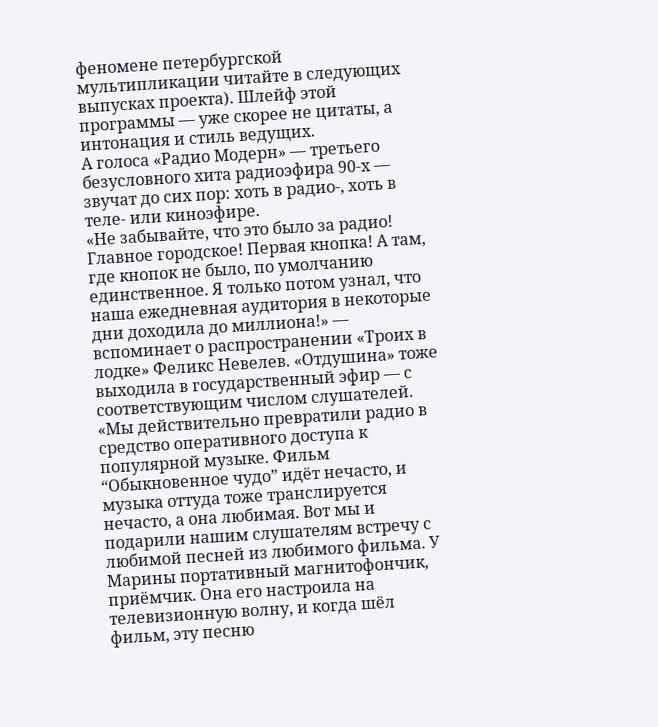феномене петербургской мультипликации читайте в следующих выпусках проекта). Шлейф этой программы — уже скорее не цитаты, а интонация и стиль ведущих.
А голоса «Радио Модерн» — третьего безусловного хита радиоэфира 90-х — звучат до сих пор: хоть в радио-, хоть в теле- или киноэфире.
«Не забывайте, что это было за радио! Главное городское! Первая кнопка! А там, где кнопок не было, по умолчанию единственное. Я только потом узнал, что наша ежедневная аудитория в некоторые дни доходила до миллиона!» — вспоминает о распространении «Троих в лодке» Феликс Невелев. «Отдушина» тоже выходила в государственный эфир — с соответствующим числом слушателей.
«Мы действительно превратили радио в средство оперативного доступа к популярной музыке. Фильм “Обыкновенное чудо” идёт нечасто, и музыка оттуда тоже транслируется нечасто, а она любимая. Вот мы и подарили нашим слушателям встречу с любимой песней из любимого фильма. У Марины портативный магнитофончик, приёмчик. Она его настроила на телевизионную волну, и когда шёл фильм, эту песню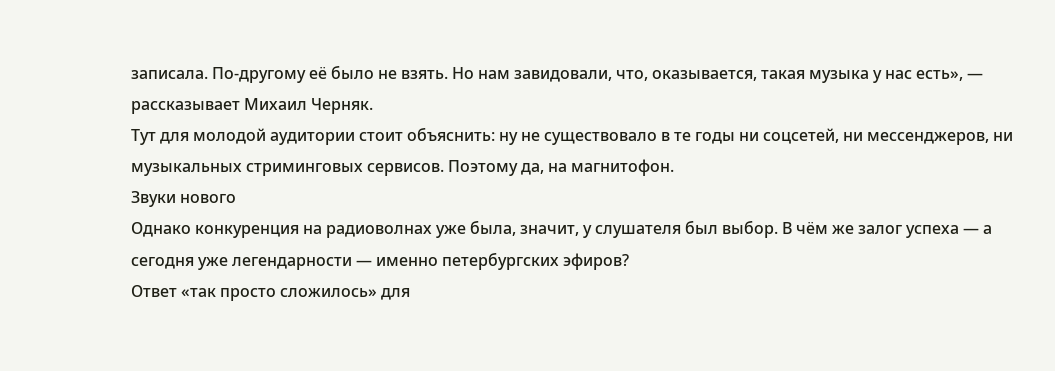записала. По-другому её было не взять. Но нам завидовали, что, оказывается, такая музыка у нас есть», — рассказывает Михаил Черняк.
Тут для молодой аудитории стоит объяснить: ну не существовало в те годы ни соцсетей, ни мессенджеров, ни музыкальных стриминговых сервисов. Поэтому да, на магнитофон.
Звуки нового
Однако конкуренция на радиоволнах уже была, значит, у слушателя был выбор. В чём же залог успеха — а сегодня уже легендарности — именно петербургских эфиров?
Ответ «так просто сложилось» для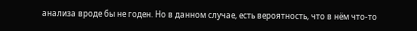анализа вроде бы не годен. Но в данном случае, есть вероятность, что в нём что-то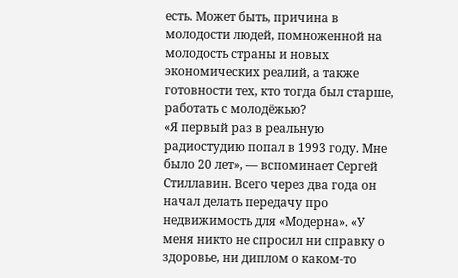есть. Может быть, причина в молодости людей, помноженной на молодость страны и новых экономических реалий, а также готовности тех, кто тогда был старше, работать с молодёжью?
«Я первый раз в реальную радиостудию попал в 1993 году. Мне было 20 лет», — вспоминает Сергей Стиллавин. Всего через два года он начал делать передачу про недвижимость для «Модерна». «У меня никто не спросил ни справку о здоровье, ни диплом о каком-то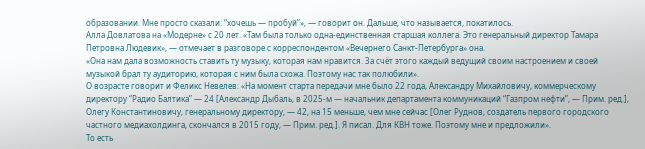образовании. Мне просто сказали: “хочешь — пробуй”», — говорит он. Дальше, что называется, покатилось.
Алла Довлатова на «Модерне» с 20 лет. «Там была только одна-единственная старшая коллега. Это генеральный директор Тамара Петровна Людевик», — отмечает в разговоре с корреспондентом «Вечернего Санкт-Петербурга» она.
«Она нам дала возможность ставить ту музыку, которая нам нравится. За счёт этого каждый ведущий своим настроением и своей музыкой брал ту аудиторию, которая с ним была схожа. Поэтому нас так полюбили».
О возрасте говорит и Феликс Невелев: «На момент старта передачи мне было 22 года, Александру Михайловичу, коммерческому директору “Радио Балтика” — 24 [Александр Дыбаль, в 2025-м — начальник департамента коммуникаций “Газпром нефти”, — Прим. ред.], Олегу Константиновичу, генеральному директору, — 42, на 15 меньше, чем мне сейчас [Олег Руднов, создатель первого городского частного медиахолдинга, скончался в 2015 году, — Прим. ред.]. Я писал. Для КВН тоже. Поэтому мне и предложили».
То есть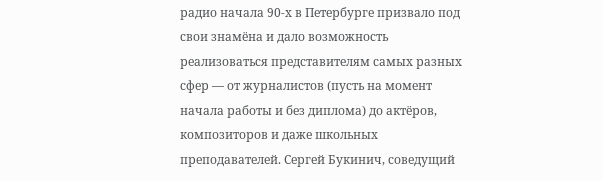радио начала 90-х в Петербурге призвало под свои знамёна и дало возможность реализоваться представителям самых разных сфер — от журналистов (пусть на момент начала работы и без диплома) до актёров, композиторов и даже школьных преподавателей. Сергей Букинич, соведущий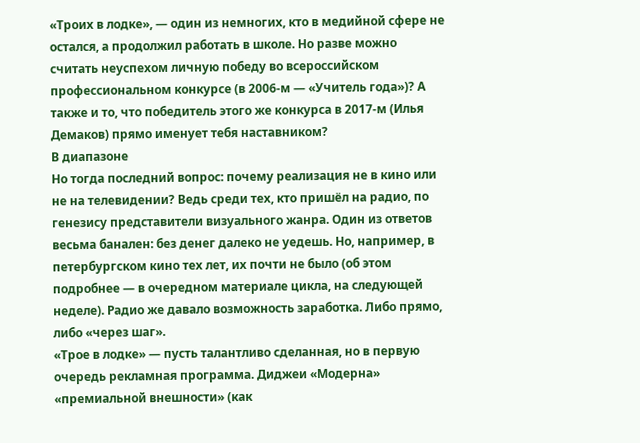«Троих в лодке», — один из немногих, кто в медийной сфере не остался, а продолжил работать в школе. Но разве можно считать неуспехом личную победу во всероссийском профессиональном конкурсе (в 2006-м — «Учитель года»)? А также и то, что победитель этого же конкурса в 2017-м (Илья Демаков) прямо именует тебя наставником?
В диапазоне
Но тогда последний вопрос: почему реализация не в кино или не на телевидении? Ведь среди тех, кто пришёл на радио, по генезису представители визуального жанра. Один из ответов весьма банален: без денег далеко не уедешь. Но, например, в петербургском кино тех лет, их почти не было (об этом подробнее — в очередном материале цикла, на следующей неделе). Радио же давало возможность заработка. Либо прямо, либо «через шаг».
«Трое в лодке» — пусть талантливо сделанная, но в первую очередь рекламная программа. Диджеи «Модерна» «премиальной внешности» (как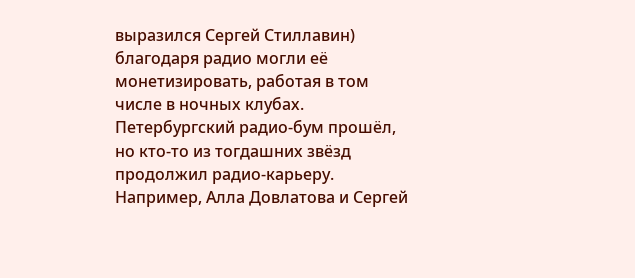выразился Сергей Стиллавин) благодаря радио могли её монетизировать, работая в том числе в ночных клубах.
Петербургский радио-бум прошёл, но кто-то из тогдашних звёзд продолжил радио-карьеру. Например, Алла Довлатова и Сергей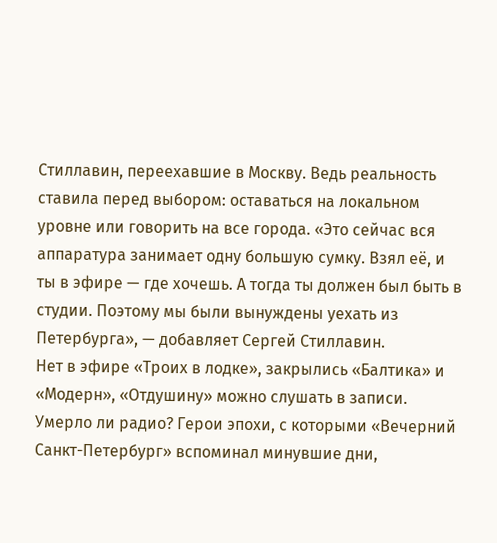Стиллавин, переехавшие в Москву. Ведь реальность ставила перед выбором: оставаться на локальном уровне или говорить на все города. «Это сейчас вся аппаратура занимает одну большую сумку. Взял её, и ты в эфире — где хочешь. А тогда ты должен был быть в студии. Поэтому мы были вынуждены уехать из Петербурга», — добавляет Сергей Стиллавин.
Нет в эфире «Троих в лодке», закрылись «Балтика» и «Модерн», «Отдушину» можно слушать в записи. Умерло ли радио? Герои эпохи, с которыми «Вечерний Санкт-Петербург» вспоминал минувшие дни,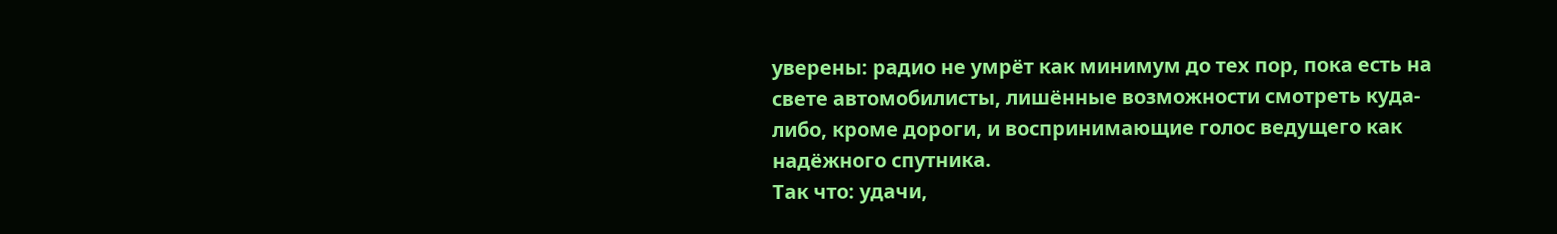уверены: радио не умрёт как минимум до тех пор, пока есть на свете автомобилисты, лишённые возможности смотреть куда-либо, кроме дороги, и воспринимающие голос ведущего как надёжного спутника.
Так что: удачи,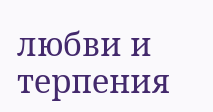любви и терпения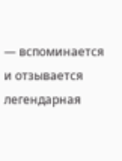— вспоминается и отзывается легендарная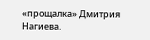«прощалка» Дмитрия Нагиева.